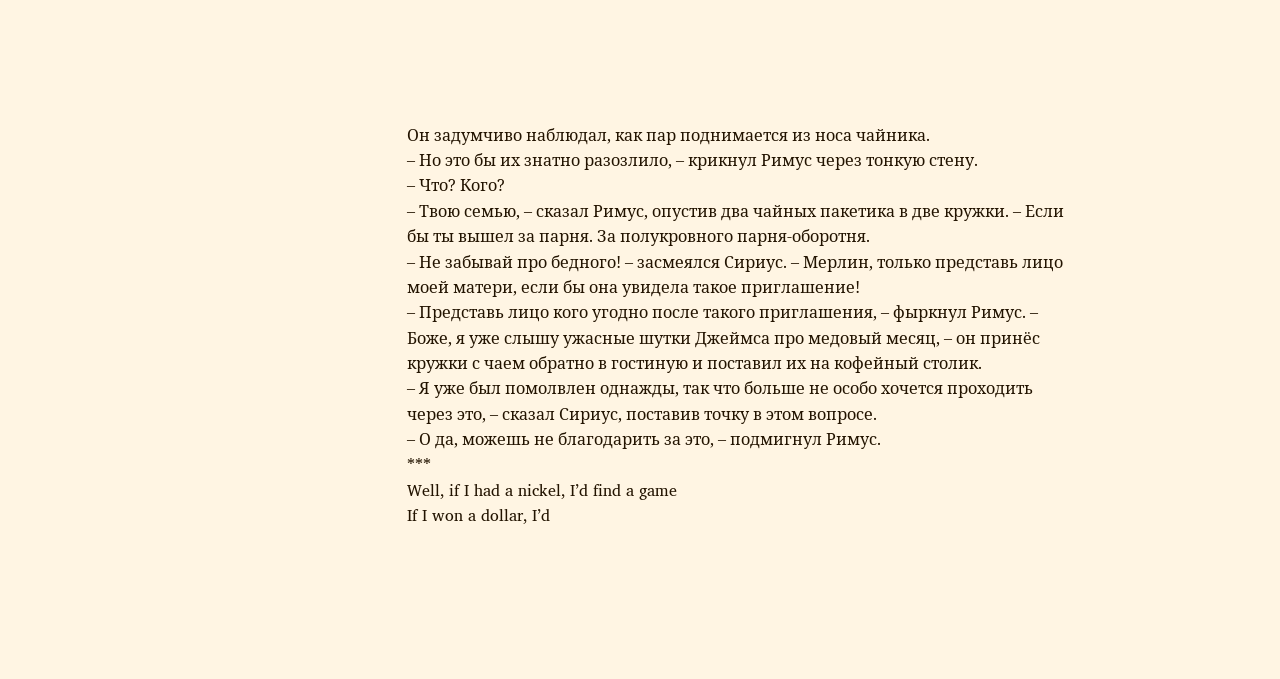Он задумчиво наблюдал, как пар поднимается из носа чайника.
– Но это бы их знатно разозлило, – крикнул Римус через тонкую стену.
– Что? Кого?
– Твою семью, – сказал Римус, опустив два чайных пакетика в две кружки. – Если бы ты вышел за парня. За полукровного парня-оборотня.
– Не забывай про бедного! – засмеялся Сириус. – Мерлин, только представь лицо моей матери, если бы она увидела такое приглашение!
– Представь лицо кого угодно после такого приглашения, – фыркнул Римус. – Боже, я уже слышу ужасные шутки Джеймса про медовый месяц, – он принёс кружки с чаем обратно в гостиную и поставил их на кофейный столик.
– Я уже был помолвлен однажды, так что больше не особо хочется проходить через это, – сказал Сириус, поставив точку в этом вопросе.
– О да, можешь не благодарить за это, – подмигнул Римус.
***
Well, if I had a nickel, I’d find a game
If I won a dollar, I’d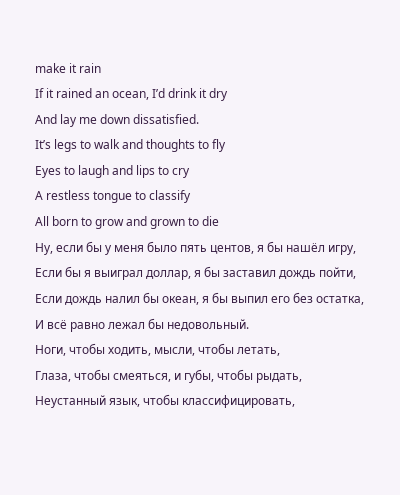make it rain
If it rained an ocean, I’d drink it dry
And lay me down dissatisfied.
It’s legs to walk and thoughts to fly
Eyes to laugh and lips to cry
A restless tongue to classify
All born to grow and grown to die
Ну, если бы у меня было пять центов, я бы нашёл игру,
Если бы я выиграл доллар, я бы заставил дождь пойти,
Если дождь налил бы океан, я бы выпил его без остатка,
И всё равно лежал бы недовольный.
Ноги, чтобы ходить, мысли, чтобы летать,
Глаза, чтобы смеяться, и губы, чтобы рыдать,
Неустанный язык, чтобы классифицировать,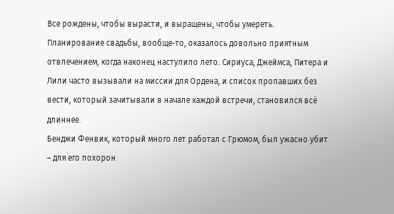Все рождены, чтобы вырасти, и выращены, чтобы умереть.
Планирование свадьбы, вообще-то, оказалось довольно приятным отвлечением, когда наконец наступило лето. Сириуса, Джеймса, Питера и Лили часто вызывали на миссии для Ордена, и список пропавших без вести, который зачитывали в начале каждой встречи, становился всё длиннее.
Бенджи Фенвик, который много лет работал с Грюмом, был ужасно убит – для его похорон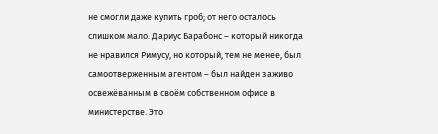не смогли даже купить гроб; от него осталось слишком мало. Дариус Барабонс – который никогда не нравился Римусу, но который, тем не менее, был самоотверженным агентом – был найден заживо освежёванным в своём собственном офисе в министерстве. Это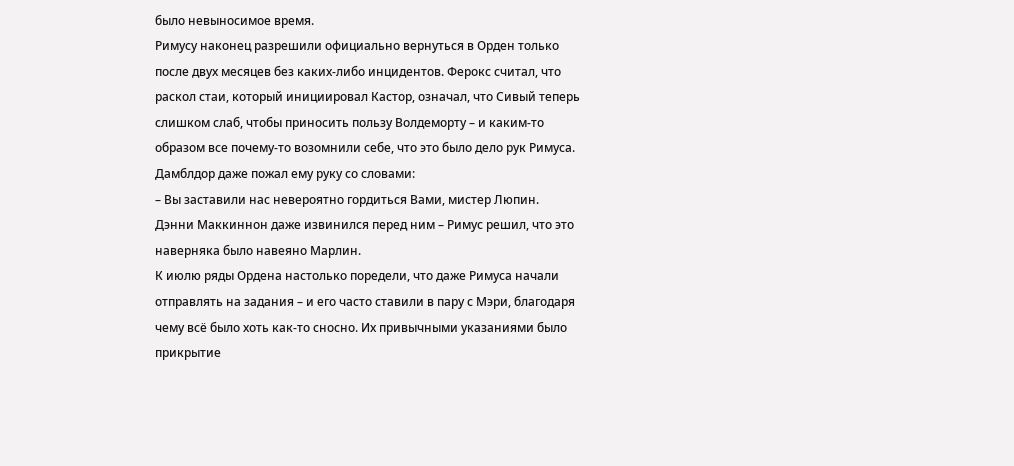было невыносимое время.
Римусу наконец разрешили официально вернуться в Орден только после двух месяцев без каких-либо инцидентов. Ферокс считал, что раскол стаи, который инициировал Кастор, означал, что Сивый теперь слишком слаб, чтобы приносить пользу Волдеморту – и каким-то образом все почему-то возомнили себе, что это было дело рук Римуса.
Дамблдор даже пожал ему руку со словами:
– Вы заставили нас невероятно гордиться Вами, мистер Люпин.
Дэнни Маккиннон даже извинился перед ним – Римус решил, что это наверняка было навеяно Марлин.
К июлю ряды Ордена настолько поредели, что даже Римуса начали отправлять на задания – и его часто ставили в пару с Мэри, благодаря чему всё было хоть как-то сносно. Их привычными указаниями было прикрытие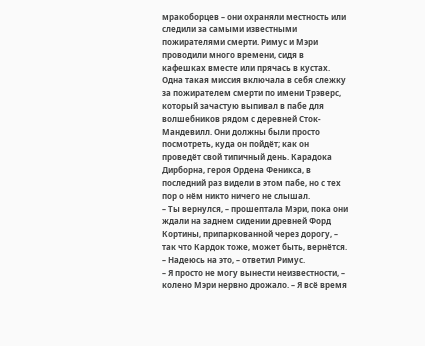мракоборцев – они охраняли местность или следили за самыми известными пожирателями смерти. Римус и Мэри проводили много времени, сидя в кафешках вместе или прячась в кустах.
Одна такая миссия включала в себя слежку за пожирателем смерти по имени Трэверс, который зачастую выпивал в пабе для волшебников рядом с деревней Сток-Мандевилл. Они должны были просто посмотреть, куда он пойдёт; как он проведёт свой типичный день. Карадока Дирборна, героя Ордена Феникса, в последний раз видели в этом пабе, но с тех пор о нём никто ничего не слышал.
– Ты вернулся, – прошептала Мэри, пока они ждали на заднем сидении древней Форд Кортины, припаркованной через дорогу, – так что Кардок тоже, может быть, вернётся.
– Надеюсь на это, – ответил Римус.
– Я просто не могу вынести неизвестности, – колено Мэри нервно дрожало. – Я всё время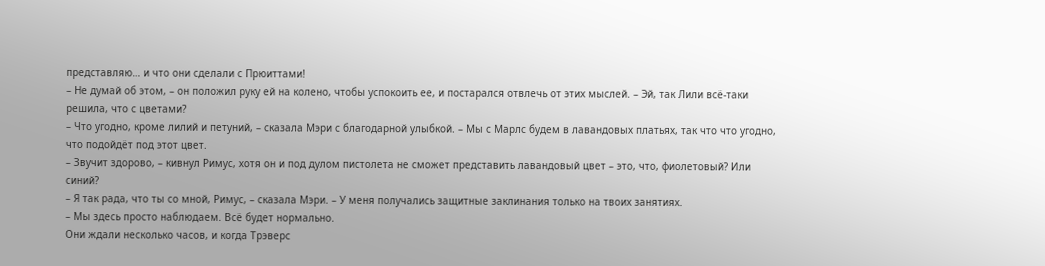представляю… и что они сделали с Прюиттами!
– Не думай об этом, – он положил руку ей на колено, чтобы успокоить ее, и постарался отвлечь от этих мыслей. – Эй, так Лили всё-таки решила, что с цветами?
– Что угодно, кроме лилий и петуний, – сказала Мэри с благодарной улыбкой. – Мы с Марлс будем в лавандовых платьях, так что что угодно, что подойдёт под этот цвет.
– Звучит здорово, – кивнул Римус, хотя он и под дулом пистолета не сможет представить лавандовый цвет – это, что, фиолетовый? Или синий?
– Я так рада, что ты со мной, Римус, – сказала Мэри. – У меня получались защитные заклинания только на твоих занятиях.
– Мы здесь просто наблюдаем. Всё будет нормально.
Они ждали несколько часов, и когда Трэверс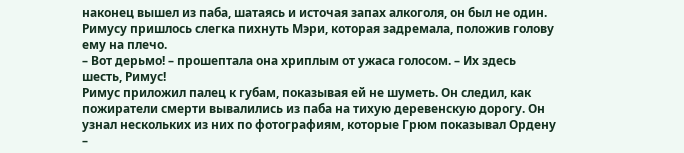наконец вышел из паба, шатаясь и источая запах алкоголя, он был не один. Римусу пришлось слегка пихнуть Мэри, которая задремала, положив голову ему на плечо.
– Вот дерьмо! – прошептала она хриплым от ужаса голосом. – Их здесь шесть, Римус!
Римус приложил палец к губам, показывая ей не шуметь. Он следил, как пожиратели смерти вывалились из паба на тихую деревенскую дорогу. Он узнал нескольких из них по фотографиям, которые Грюм показывал Ордену –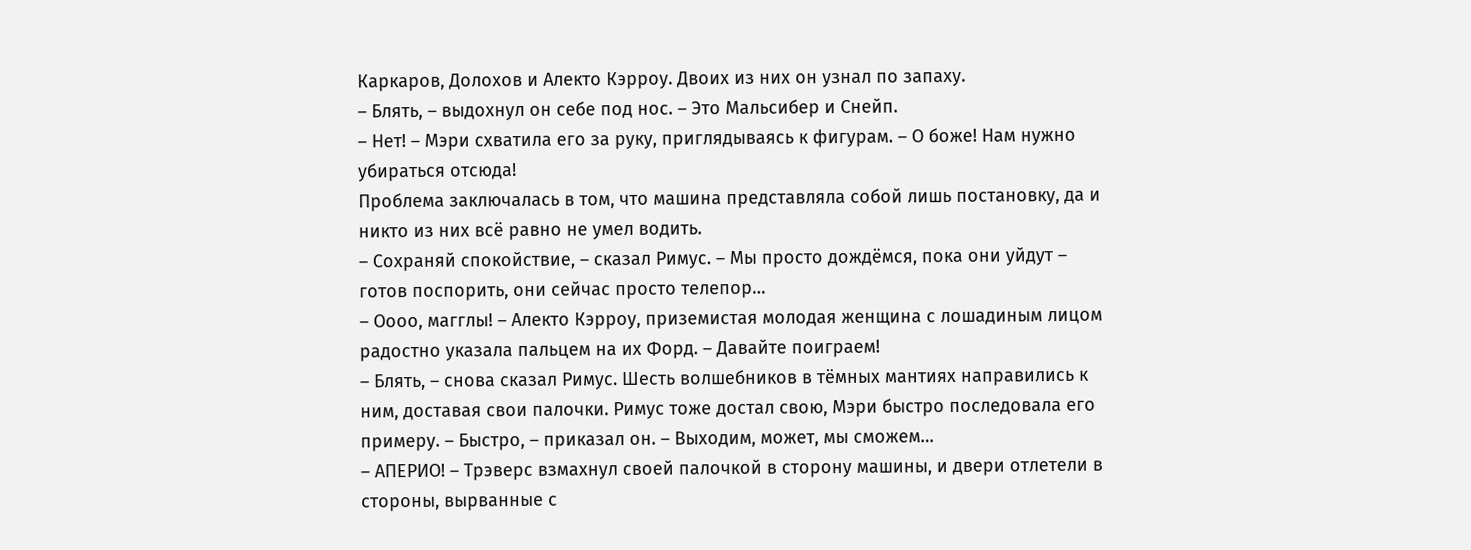Каркаров, Долохов и Алекто Кэрроу. Двоих из них он узнал по запаху.
– Блять, – выдохнул он себе под нос. – Это Мальсибер и Снейп.
– Нет! – Мэри схватила его за руку, приглядываясь к фигурам. – О боже! Нам нужно убираться отсюда!
Проблема заключалась в том, что машина представляла собой лишь постановку, да и никто из них всё равно не умел водить.
– Сохраняй спокойствие, – сказал Римус. – Мы просто дождёмся, пока они уйдут – готов поспорить, они сейчас просто телепор…
– Оооо, магглы! – Алекто Кэрроу, приземистая молодая женщина с лошадиным лицом радостно указала пальцем на их Форд. – Давайте поиграем!
– Блять, – снова сказал Римус. Шесть волшебников в тёмных мантиях направились к ним, доставая свои палочки. Римус тоже достал свою, Мэри быстро последовала его примеру. – Быстро, – приказал он. – Выходим, может, мы сможем…
– АПЕРИО! – Трэверс взмахнул своей палочкой в сторону машины, и двери отлетели в стороны, вырванные с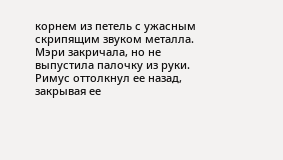корнем из петель с ужасным скрипящим звуком металла.
Мэри закричала, но не выпустила палочку из руки. Римус оттолкнул ее назад, закрывая ее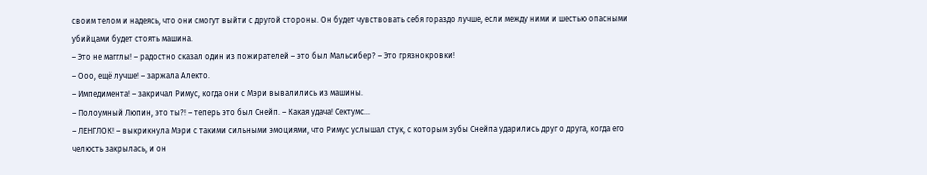своим телом и надеясь, что они смогут выйти с другой стороны. Он будет чувствовать себя гораздо лучше, если между ними и шестью опасными убийцами будет стоять машина.
– Это не магглы! – радостно сказал один из пожирателей – это был Мальсибер? – Это грязнокровки!
– Ооо, ещё лучше! – заржала Алекто.
– Импедимента! – закричал Римус, когда они с Мэри вывалились из машины.
– Полоумный Люпин, это ты?! – теперь это был Снейп. – Какая удача! Сектумс…
– ЛЕНГЛОК! – выкрикнула Мэри с такими сильными эмоциями, что Римус услышал стук, с которым зубы Снейпа ударились друг о друга, когда его челюсть закрылась, и он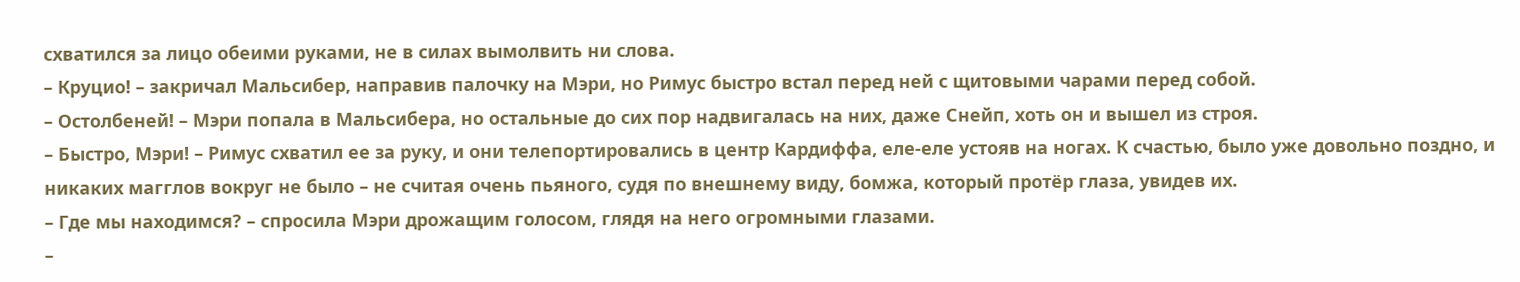схватился за лицо обеими руками, не в силах вымолвить ни слова.
– Круцио! – закричал Мальсибер, направив палочку на Мэри, но Римус быстро встал перед ней с щитовыми чарами перед собой.
– Остолбеней! – Мэри попала в Мальсибера, но остальные до сих пор надвигалась на них, даже Снейп, хоть он и вышел из строя.
– Быстро, Мэри! – Римус схватил ее за руку, и они телепортировались в центр Кардиффа, еле-еле устояв на ногах. К счастью, было уже довольно поздно, и никаких магглов вокруг не было – не считая очень пьяного, судя по внешнему виду, бомжа, который протёр глаза, увидев их.
– Где мы находимся? – спросила Мэри дрожащим голосом, глядя на него огромными глазами.
–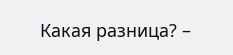Какая разница? –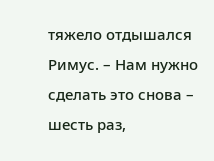тяжело отдышался Римус. – Нам нужно сделать это снова – шесть раз,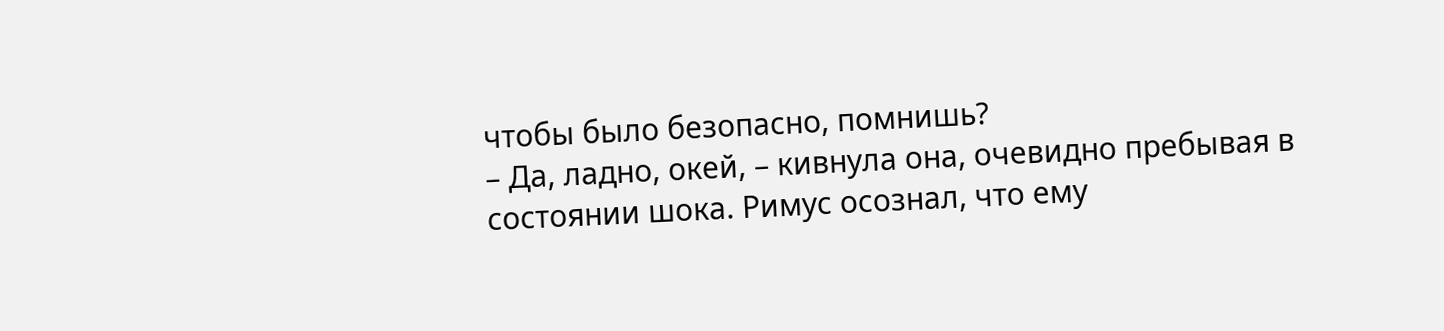чтобы было безопасно, помнишь?
– Да, ладно, окей, – кивнула она, очевидно пребывая в состоянии шока. Римус осознал, что ему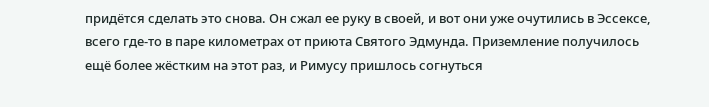придётся сделать это снова. Он сжал ее руку в своей, и вот они уже очутились в Эссексе, всего где-то в паре километрах от приюта Святого Эдмунда. Приземление получилось ещё более жёстким на этот раз, и Римусу пришлось согнуться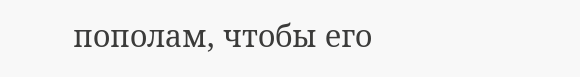пополам, чтобы его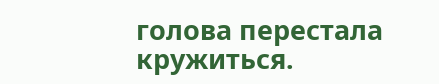голова перестала кружиться.